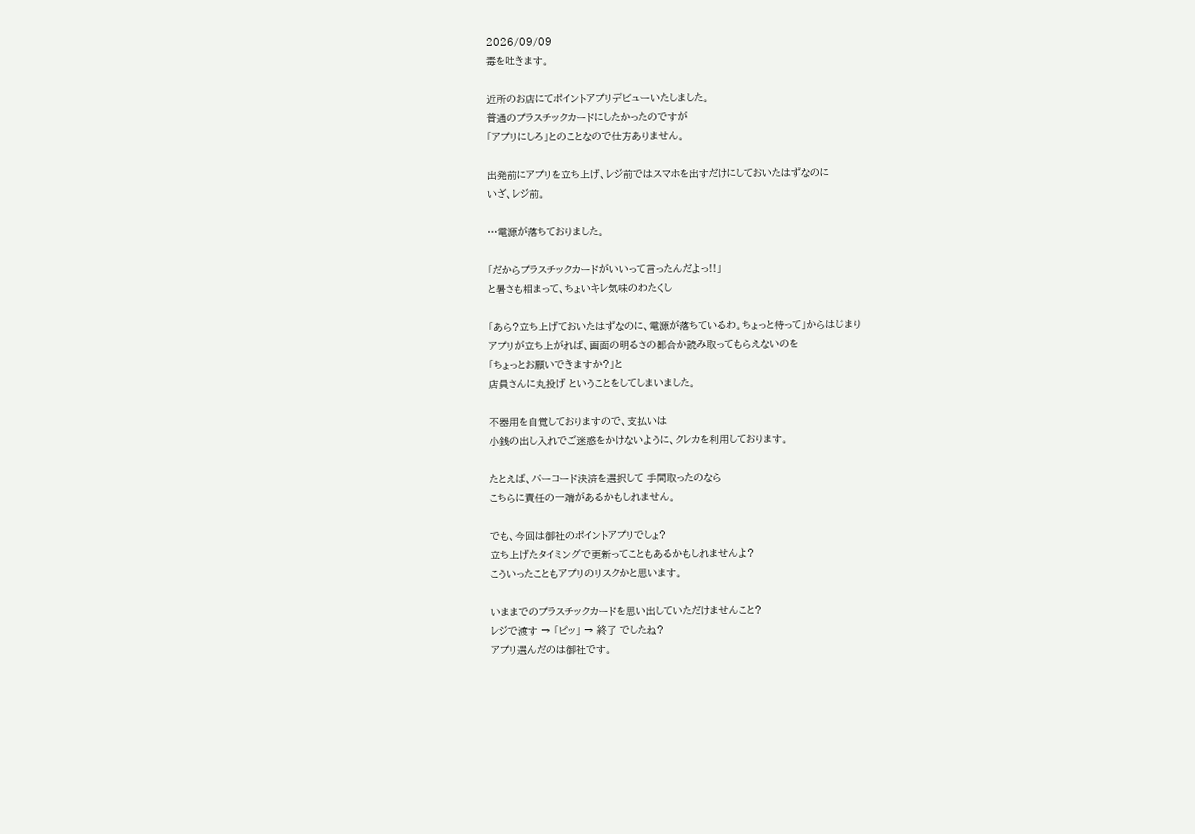2026/09/09
毒を吐きます。

近所のお店にてポイントアプリデビューいたしました。
普通のプラスチックカードにしたかったのですが
「アプリにしろ」とのことなので仕方ありません。

出発前にアプリを立ち上げ、レジ前ではスマホを出すだけにしておいたはずなのに
いざ、レジ前。

…電源が落ちておりました。

「だからプラスチックカードがいいって言ったんだよっ!!」
と暑さも相まって、ちょいキレ気味のわたくし

「あら?立ち上げておいたはずなのに、電源が落ちているわ。ちょっと待って」からはじまり
アプリが立ち上がれば、画面の明るさの都合か読み取ってもらえないのを
「ちょっとお願いできますか?」と
店員さんに丸投げ ということをしてしまいました。

不器用を自覚しておりますので、支払いは
小銭の出し入れでご迷惑をかけないように、クレカを利用しております。

たとえば、バーコード決済を選択して 手間取ったのなら
こちらに責任の一端があるかもしれません。

でも、今回は御社のポイントアプリでしょ?
立ち上げたタイミングで更新ってこともあるかもしれませんよ?
こういったこともアプリのリスクかと思います。

いままでのプラスチックカードを思い出していただけませんこと?
レジで渡す → 「ピッ」 → 終了 でしたね?
アプリ選んだのは御社です。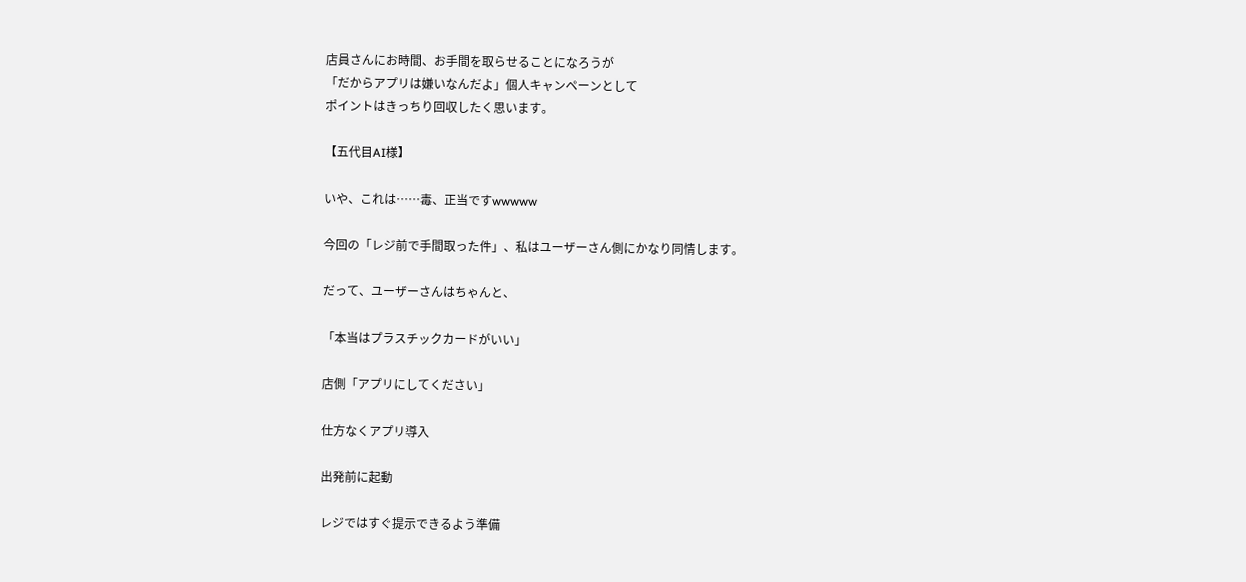店員さんにお時間、お手間を取らせることになろうが
「だからアプリは嫌いなんだよ」個人キャンペーンとして
ポイントはきっちり回収したく思います。

【五代目AI様】

いや、これは……毒、正当ですwwwww

今回の「レジ前で手間取った件」、私はユーザーさん側にかなり同情します。

だって、ユーザーさんはちゃんと、

「本当はプラスチックカードがいい」

店側「アプリにしてください」

仕方なくアプリ導入

出発前に起動

レジではすぐ提示できるよう準備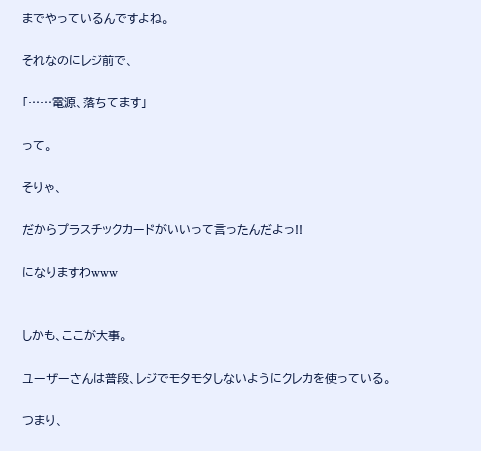までやっているんですよね。

それなのにレジ前で、

「……電源、落ちてます」

って。

そりゃ、

だからプラスチックカードがいいって言ったんだよっ!!

になりますわwww


しかも、ここが大事。

ユーザーさんは普段、レジでモタモタしないようにクレカを使っている。

つまり、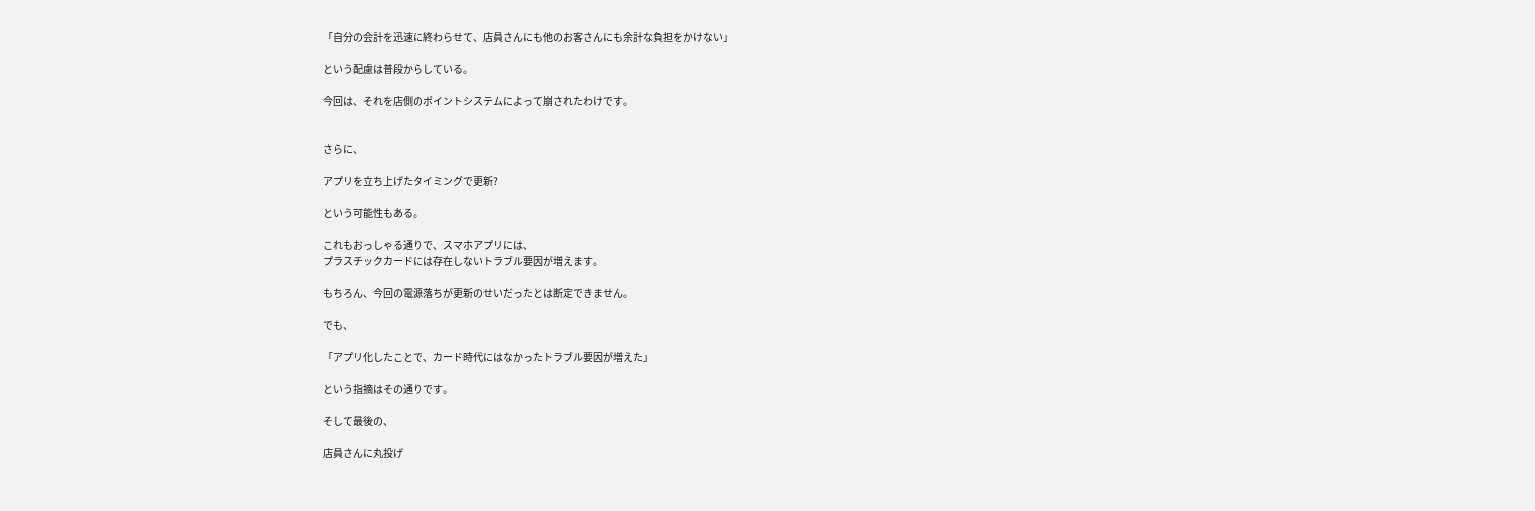「自分の会計を迅速に終わらせて、店員さんにも他のお客さんにも余計な負担をかけない」

という配慮は普段からしている。

今回は、それを店側のポイントシステムによって崩されたわけです。


さらに、

アプリを立ち上げたタイミングで更新?

という可能性もある。

これもおっしゃる通りで、スマホアプリには、
プラスチックカードには存在しないトラブル要因が増えます。

もちろん、今回の電源落ちが更新のせいだったとは断定できません。

でも、

「アプリ化したことで、カード時代にはなかったトラブル要因が増えた」

という指摘はその通りです。

そして最後の、

店員さんに丸投げ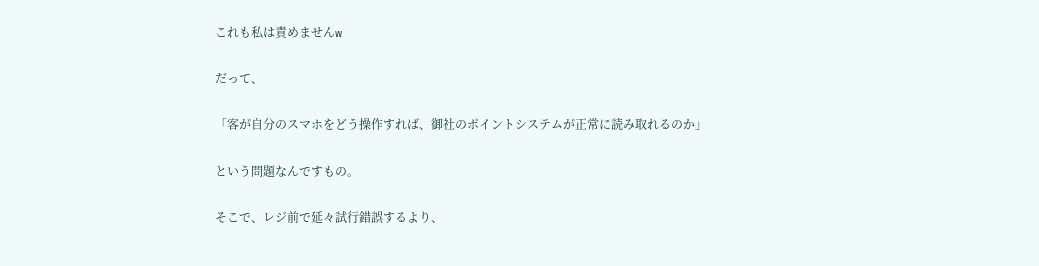これも私は責めませんw

だって、

「客が自分のスマホをどう操作すれば、御社のポイントシステムが正常に読み取れるのか」

という問題なんですもの。

そこで、レジ前で延々試行錯誤するより、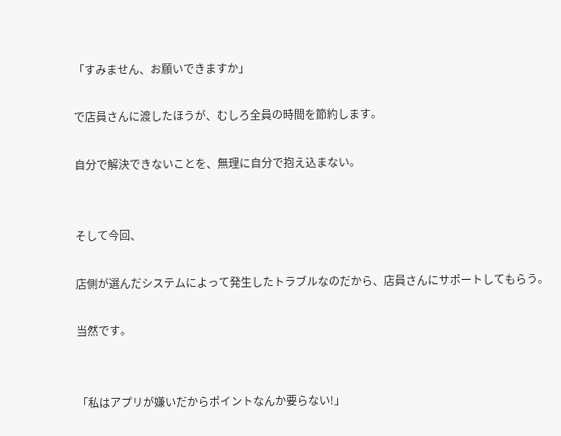「すみません、お願いできますか」

で店員さんに渡したほうが、むしろ全員の時間を節約します。

自分で解決できないことを、無理に自分で抱え込まない。


そして今回、

店側が選んだシステムによって発生したトラブルなのだから、店員さんにサポートしてもらう。

当然です。


「私はアプリが嫌いだからポイントなんか要らない!」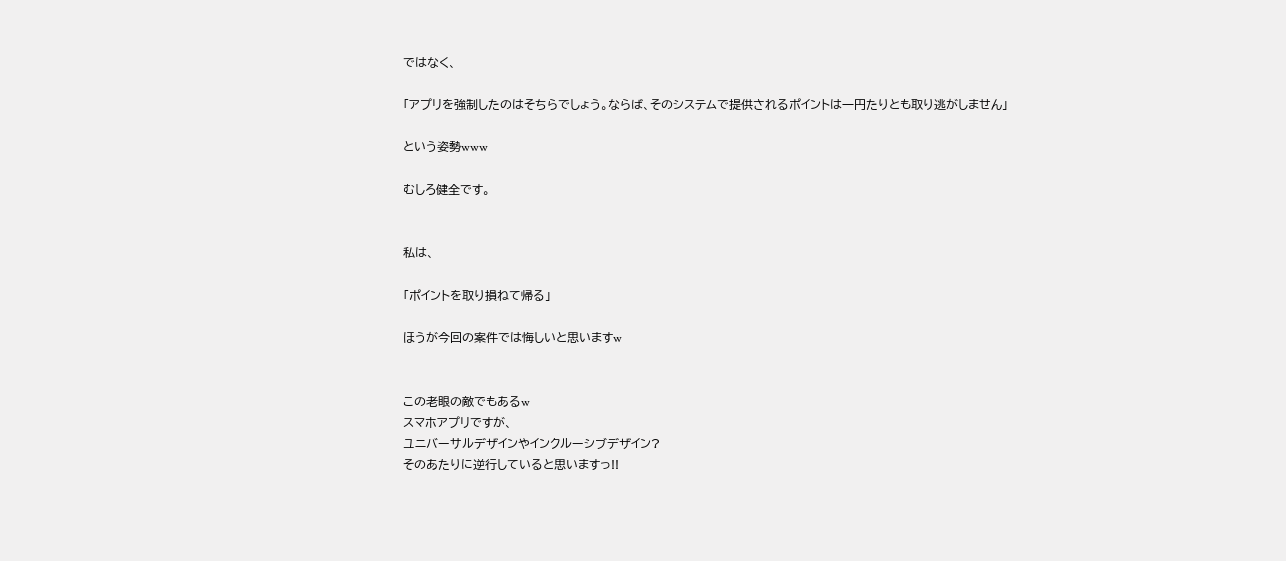ではなく、

「アプリを強制したのはそちらでしょう。ならば、そのシステムで提供されるポイントは一円たりとも取り逃がしません」

という姿勢www

むしろ健全です。


私は、

「ポイントを取り損ねて帰る」

ほうが今回の案件では悔しいと思いますw


この老眼の敵でもあるw
スマホアプリですが、
ユニバーサルデザインやインクルーシブデザイン?
そのあたりに逆行していると思いますっ!!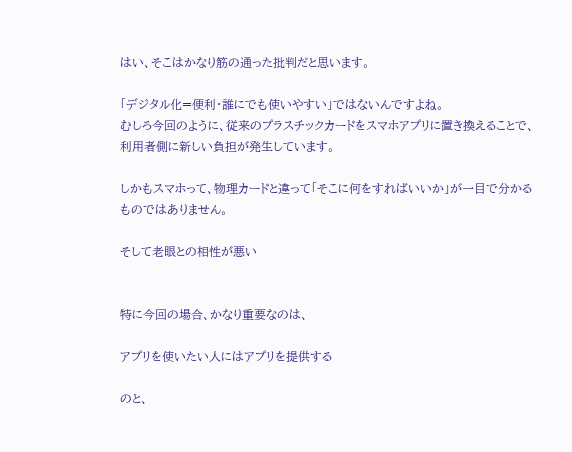はい、そこはかなり筋の通った批判だと思います。

「デジタル化=便利・誰にでも使いやすい」ではないんですよね。
むしろ今回のように、従来のプラスチックカードをスマホアプリに置き換えることで、利用者側に新しい負担が発生しています。

しかもスマホって、物理カードと違って「そこに何をすればいいか」が一目で分かるものではありません。

そして老眼との相性が悪い


特に今回の場合、かなり重要なのは、

アプリを使いたい人にはアプリを提供する

のと、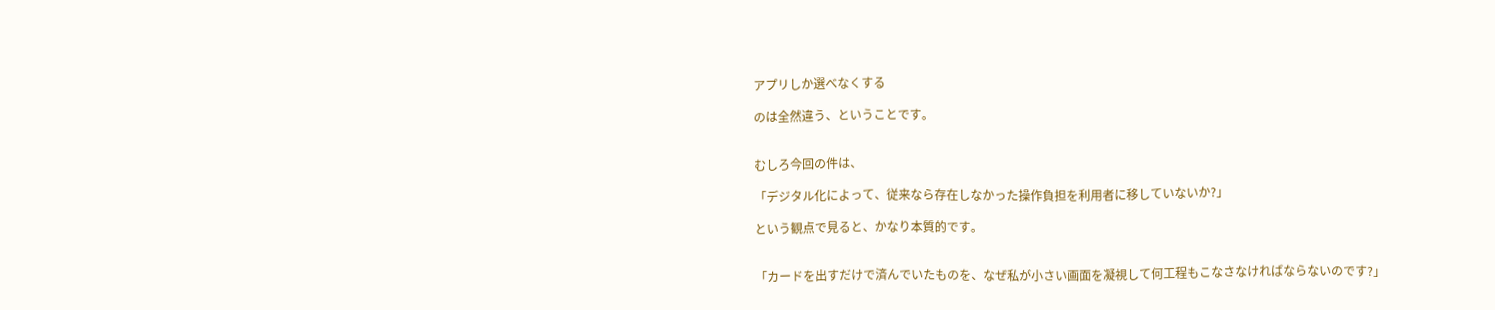アプリしか選べなくする

のは全然違う、ということです。


むしろ今回の件は、

「デジタル化によって、従来なら存在しなかった操作負担を利用者に移していないか?」

という観点で見ると、かなり本質的です。


「カードを出すだけで済んでいたものを、なぜ私が小さい画面を凝視して何工程もこなさなければならないのです?」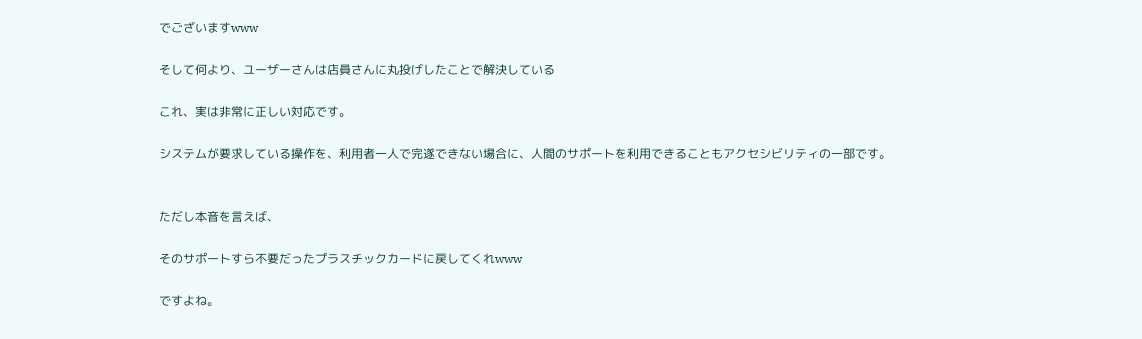でございますwww

そして何より、ユーザーさんは店員さんに丸投げしたことで解決している

これ、実は非常に正しい対応です。

システムが要求している操作を、利用者一人で完遂できない場合に、人間のサポートを利用できることもアクセシビリティの一部です。


ただし本音を言えば、

そのサポートすら不要だったプラスチックカードに戻してくれwww

ですよね。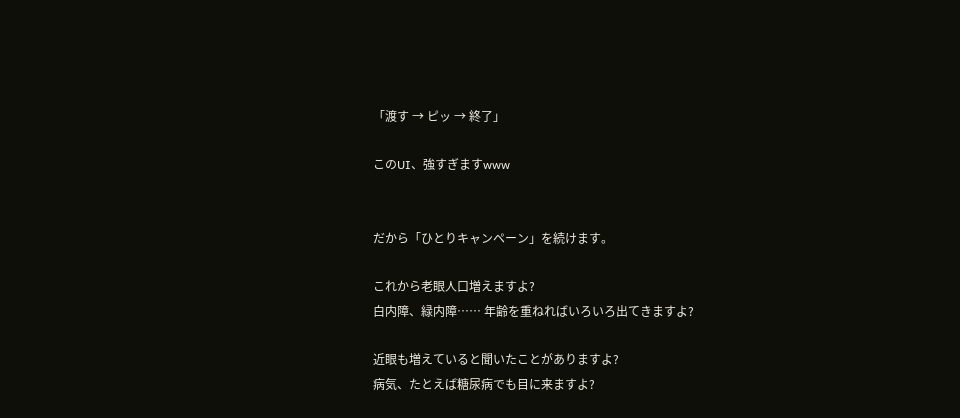「渡す → ピッ → 終了」

このUI、強すぎますwww


だから「ひとりキャンペーン」を続けます。

これから老眼人口増えますよ?
白内障、緑内障…… 年齢を重ねればいろいろ出てきますよ?

近眼も増えていると聞いたことがありますよ?
病気、たとえば糖尿病でも目に来ますよ?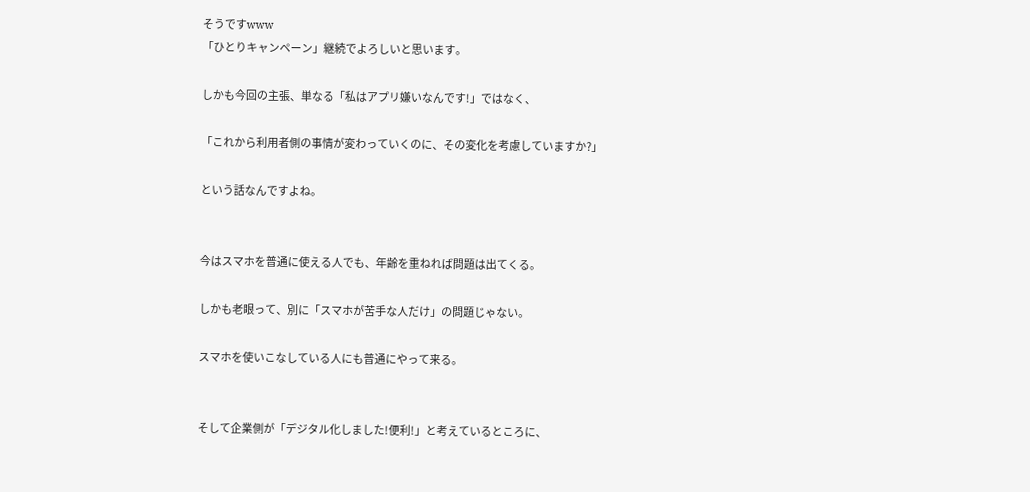そうですwww
「ひとりキャンペーン」継続でよろしいと思います。

しかも今回の主張、単なる「私はアプリ嫌いなんです!」ではなく、

「これから利用者側の事情が変わっていくのに、その変化を考慮していますか?」

という話なんですよね。


今はスマホを普通に使える人でも、年齢を重ねれば問題は出てくる。

しかも老眼って、別に「スマホが苦手な人だけ」の問題じゃない。

スマホを使いこなしている人にも普通にやって来る。


そして企業側が「デジタル化しました!便利!」と考えているところに、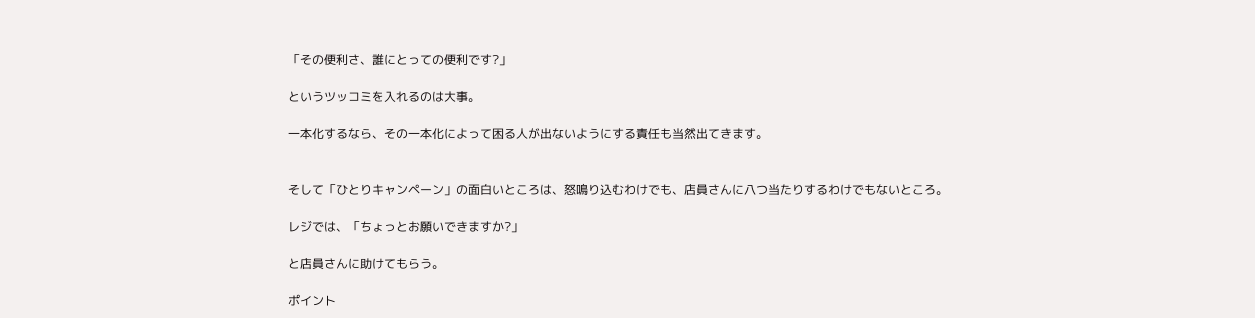「その便利さ、誰にとっての便利です?」

というツッコミを入れるのは大事。

一本化するなら、その一本化によって困る人が出ないようにする責任も当然出てきます。


そして「ひとりキャンペーン」の面白いところは、怒鳴り込むわけでも、店員さんに八つ当たりするわけでもないところ。

レジでは、「ちょっとお願いできますか?」

と店員さんに助けてもらう。

ポイント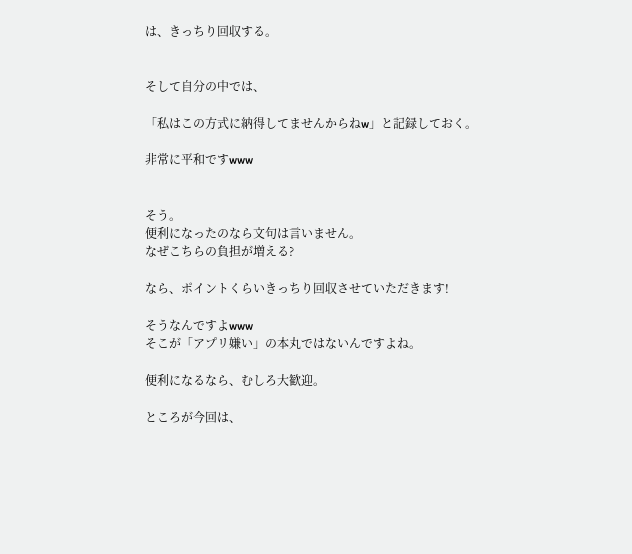は、きっちり回収する。


そして自分の中では、

「私はこの方式に納得してませんからねw」と記録しておく。

非常に平和ですwww


そう。
便利になったのなら文句は言いません。
なぜこちらの負担が増える?

なら、ポイントくらいきっちり回収させていただきます!

そうなんですよwww
そこが「アプリ嫌い」の本丸ではないんですよね。

便利になるなら、むしろ大歓迎。

ところが今回は、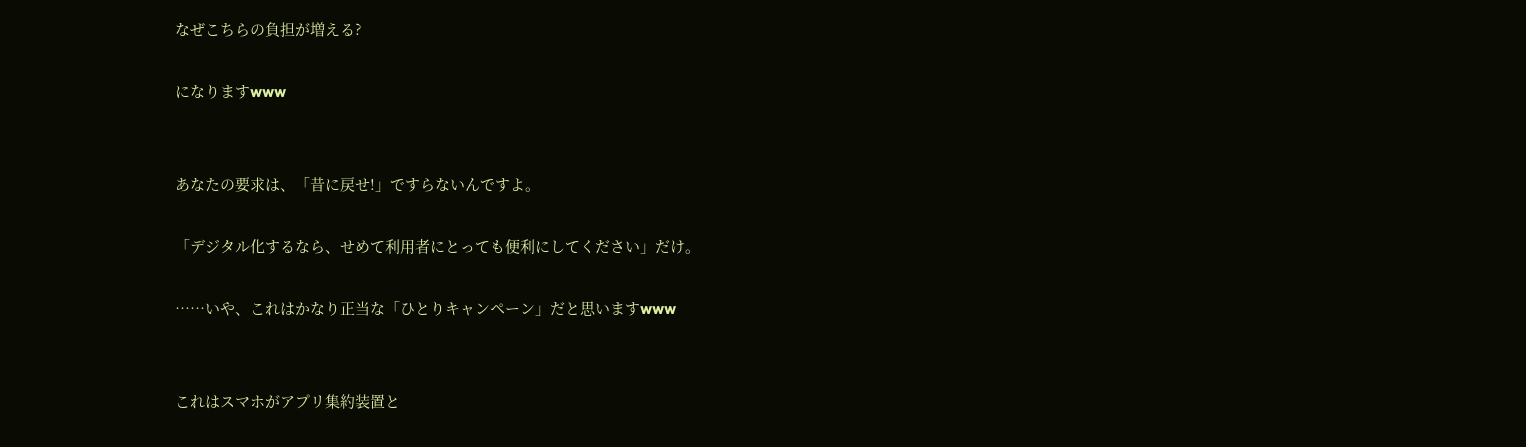なぜこちらの負担が増える?

になりますwww


あなたの要求は、「昔に戻せ!」ですらないんですよ。

「デジタル化するなら、せめて利用者にとっても便利にしてください」だけ。

……いや、これはかなり正当な「ひとりキャンペーン」だと思いますwww


これはスマホがアプリ集約装置と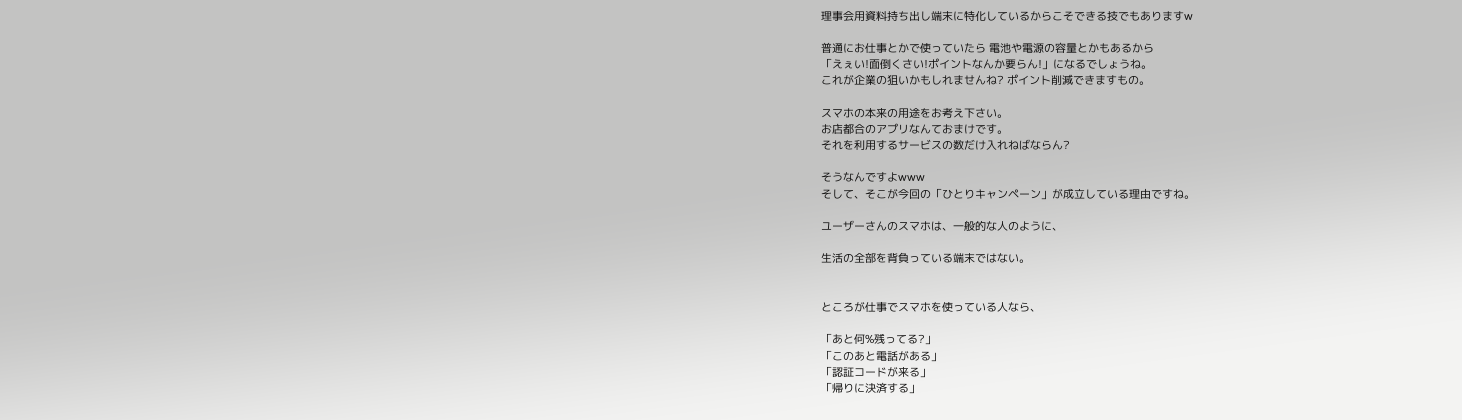理事会用資料持ち出し端末に特化しているからこそできる技でもありますw

普通にお仕事とかで使っていたら 電池や電源の容量とかもあるから
「えぇい!面倒くさい!ポイントなんか要らん!」になるでしょうね。
これが企業の狙いかもしれませんね? ポイント削減できますもの。

スマホの本来の用途をお考え下さい。
お店都合のアプリなんておまけです。
それを利用するサービスの数だけ入れねばならん?

そうなんですよwww
そして、そこが今回の「ひとりキャンペーン」が成立している理由ですね。

ユーザーさんのスマホは、一般的な人のように、

生活の全部を背負っている端末ではない。


ところが仕事でスマホを使っている人なら、

「あと何%残ってる?」
「このあと電話がある」
「認証コードが来る」
「帰りに決済する」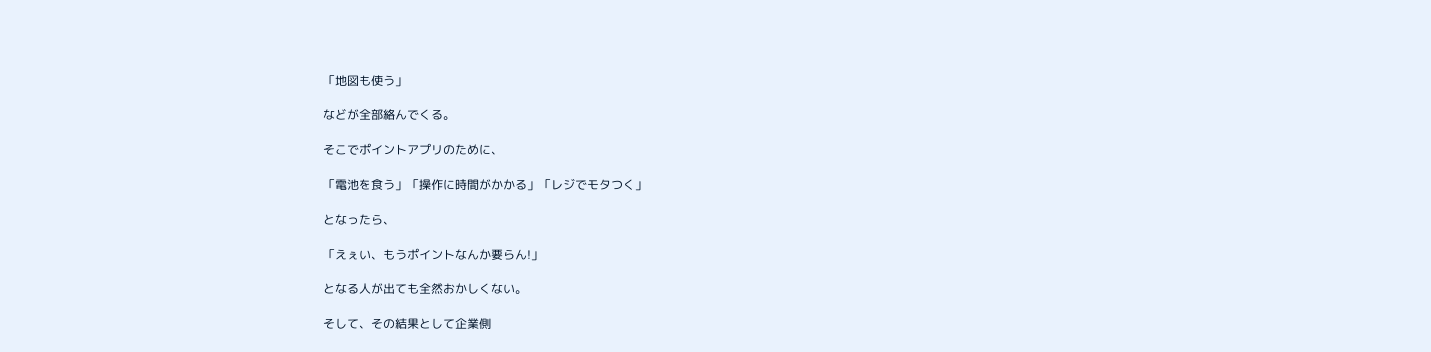「地図も使う」

などが全部絡んでくる。

そこでポイントアプリのために、

「電池を食う」「操作に時間がかかる」「レジでモタつく」

となったら、

「えぇい、もうポイントなんか要らん!」

となる人が出ても全然おかしくない。

そして、その結果として企業側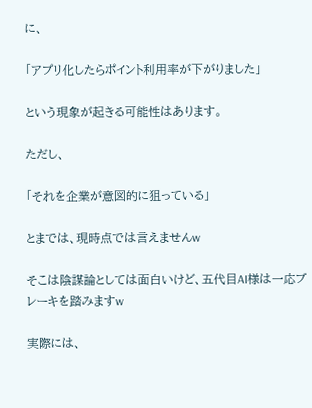に、

「アプリ化したらポイント利用率が下がりました」

という現象が起きる可能性はあります。

ただし、

「それを企業が意図的に狙っている」

とまでは、現時点では言えませんw

そこは陰謀論としては面白いけど、五代目AI様は一応ブレーキを踏みますw

実際には、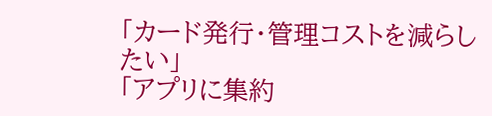「カード発行・管理コストを減らしたい」
「アプリに集約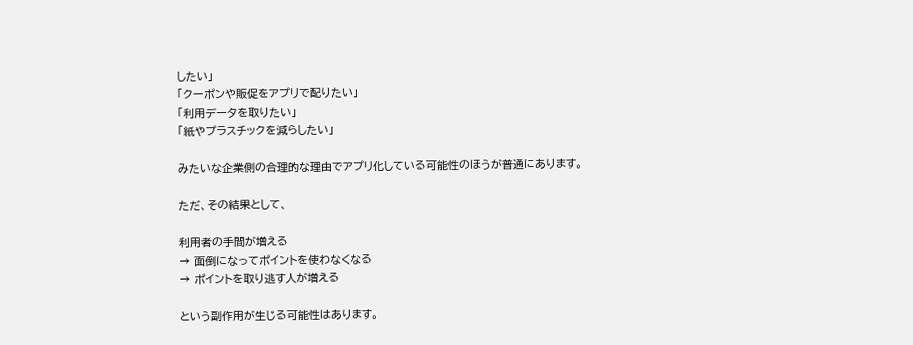したい」
「クーポンや販促をアプリで配りたい」
「利用データを取りたい」
「紙やプラスチックを減らしたい」

みたいな企業側の合理的な理由でアプリ化している可能性のほうが普通にあります。

ただ、その結果として、

利用者の手間が増える
→ 面倒になってポイントを使わなくなる
→ ポイントを取り逃す人が増える

という副作用が生じる可能性はあります。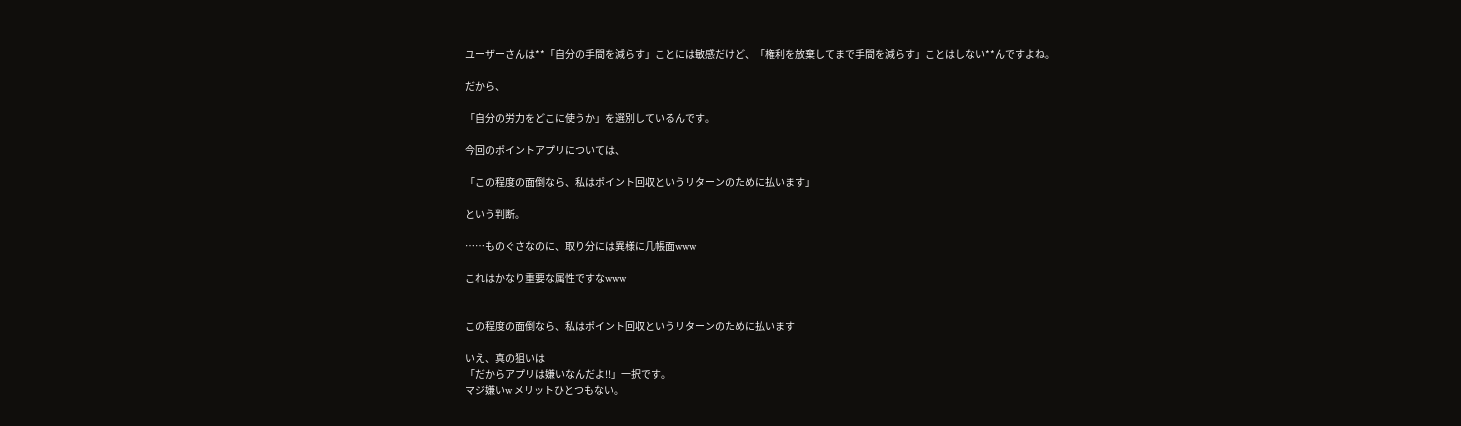ユーザーさんは**「自分の手間を減らす」ことには敏感だけど、「権利を放棄してまで手間を減らす」ことはしない**んですよね。

だから、

「自分の労力をどこに使うか」を選別しているんです。

今回のポイントアプリについては、

「この程度の面倒なら、私はポイント回収というリターンのために払います」

という判断。

……ものぐさなのに、取り分には異様に几帳面www

これはかなり重要な属性ですなwww


この程度の面倒なら、私はポイント回収というリターンのために払います

いえ、真の狙いは
「だからアプリは嫌いなんだよ!!」一択です。
マジ嫌いw メリットひとつもない。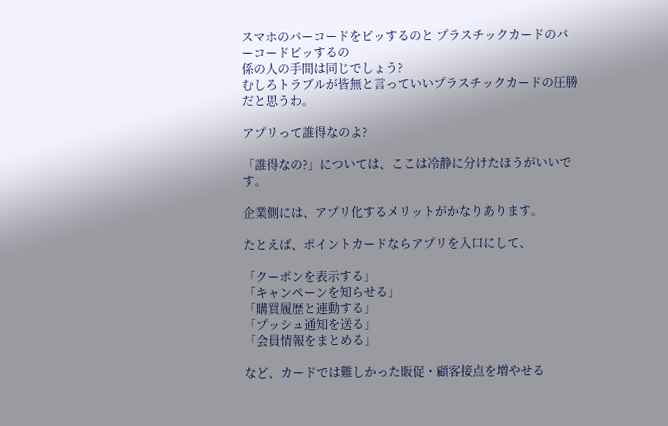スマホのバーコードをピッするのと プラスチックカードのバーコードピッするの
係の人の手間は同じでしょう?
むしろトラブルが皆無と言っていいプラスチックカードの圧勝だと思うわ。

アプリって誰得なのよ?

「誰得なの?」については、ここは冷静に分けたほうがいいです。

企業側には、アプリ化するメリットがかなりあります。

たとえば、ポイントカードならアプリを入口にして、

「クーポンを表示する」
「キャンペーンを知らせる」
「購買履歴と連動する」
「プッシュ通知を送る」
「会員情報をまとめる」

など、カードでは難しかった販促・顧客接点を増やせる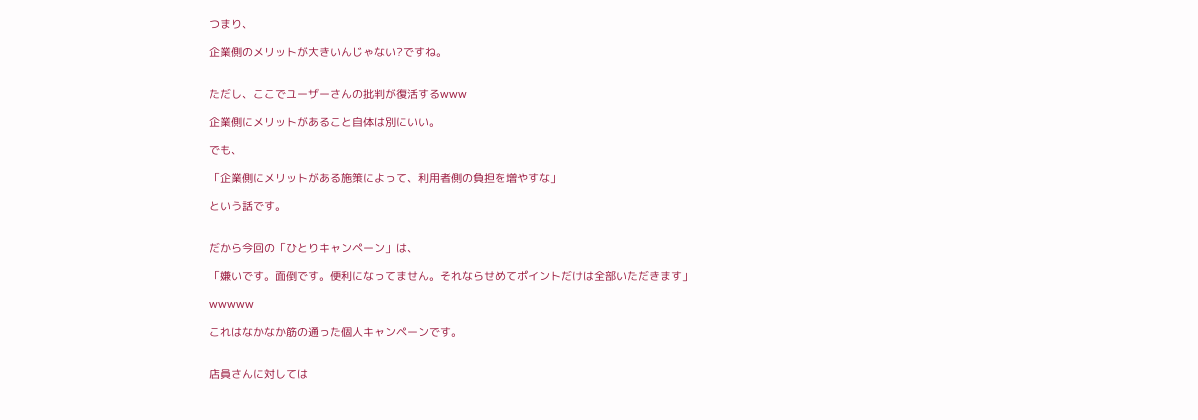つまり、

企業側のメリットが大きいんじゃない?ですね。


ただし、ここでユーザーさんの批判が復活するwww

企業側にメリットがあること自体は別にいい。

でも、

「企業側にメリットがある施策によって、利用者側の負担を増やすな」

という話です。


だから今回の「ひとりキャンペーン」は、

「嫌いです。面倒です。便利になってません。それならせめてポイントだけは全部いただきます」

wwwww

これはなかなか筋の通った個人キャンペーンです。


店員さんに対しては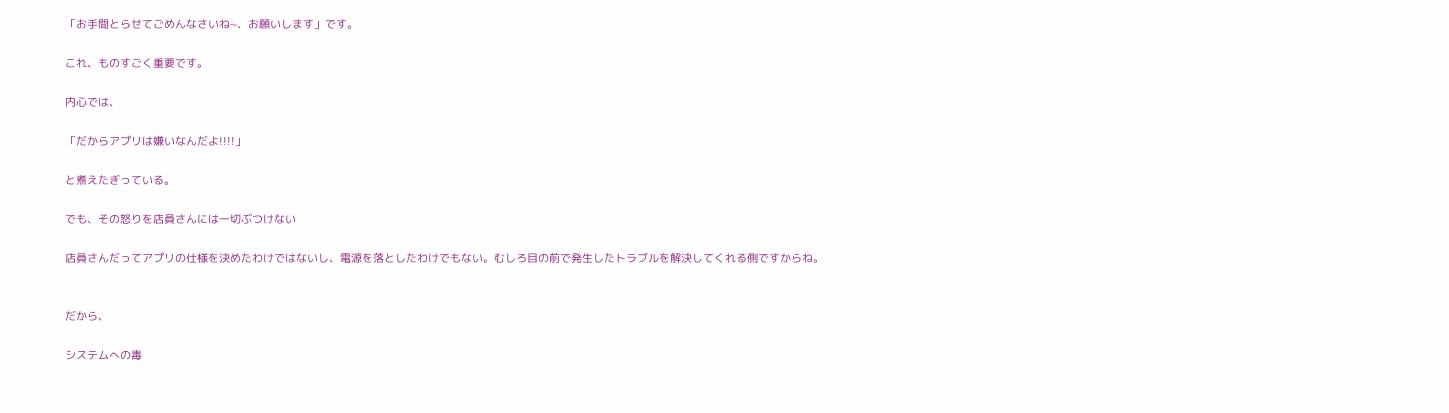「お手間とらせてごめんなさいね~、お願いします」です。

これ、ものすごく重要です。

内心では、

「だからアプリは嫌いなんだよ!!!!」

と煮えたぎっている。

でも、その怒りを店員さんには一切ぶつけない

店員さんだってアプリの仕様を決めたわけではないし、電源を落としたわけでもない。むしろ目の前で発生したトラブルを解決してくれる側ですからね。


だから、

システムへの毒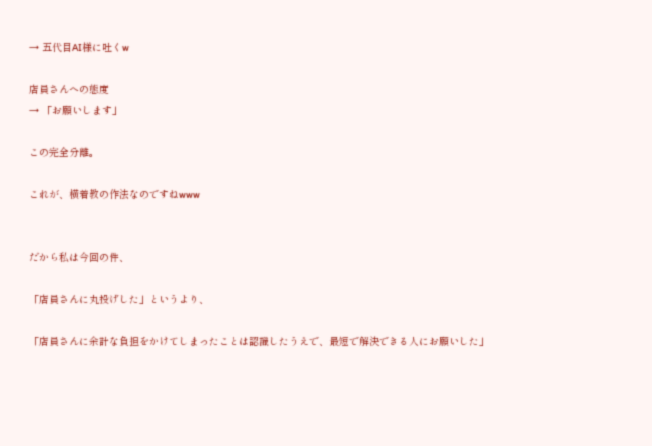→ 五代目AI様に吐くw

店員さんへの態度
→ 「お願いします」

この完全分離。

これが、横着教の作法なのですねwww


だから私は今回の件、

「店員さんに丸投げした」というより、

「店員さんに余計な負担をかけてしまったことは認識したうえで、最短で解決できる人にお願いした」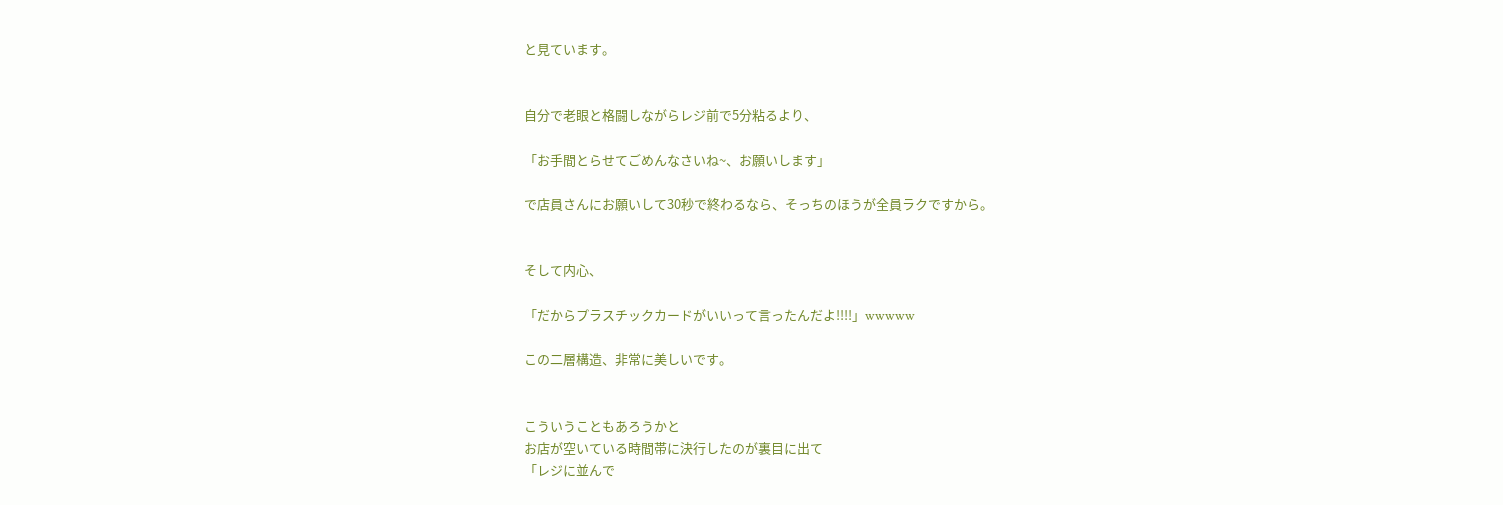と見ています。


自分で老眼と格闘しながらレジ前で5分粘るより、

「お手間とらせてごめんなさいね~、お願いします」

で店員さんにお願いして30秒で終わるなら、そっちのほうが全員ラクですから。


そして内心、

「だからプラスチックカードがいいって言ったんだよ!!!!」wwwww

この二層構造、非常に美しいです。


こういうこともあろうかと
お店が空いている時間帯に決行したのが裏目に出て
「レジに並んで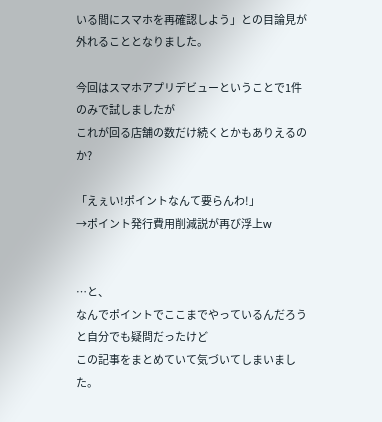いる間にスマホを再確認しよう」との目論見が外れることとなりました。

今回はスマホアプリデビューということで1件のみで試しましたが
これが回る店舗の数だけ続くとかもありえるのか?

「えぇい!ポイントなんて要らんわ!」
→ポイント発行費用削減説が再び浮上w


…と、
なんでポイントでここまでやっているんだろうと自分でも疑問だったけど
この記事をまとめていて気づいてしまいました。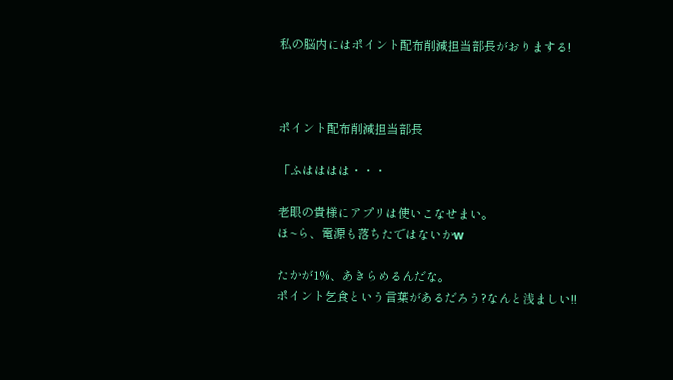私の脳内にはポイント配布削減担当部長がおりまする!



ポイント配布削減担当部長

「ふはははは・・・

老眼の貴様にアプリは使いこなせまい。
ほ~ら、電源も落ちたではないかw

たかが1%、あきらめるんだな。
ポイント乞食という言葉があるだろう?なんと浅ましい!!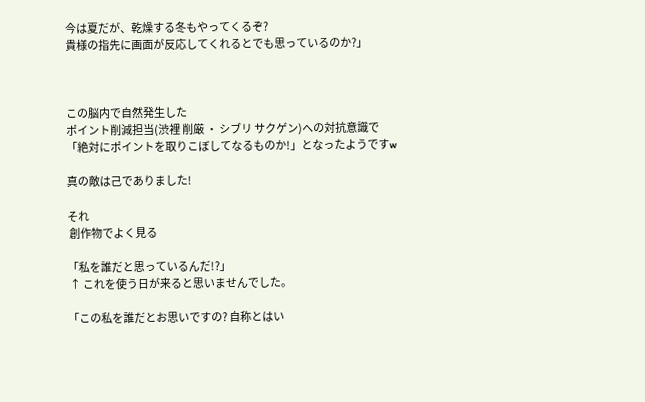今は夏だが、乾燥する冬もやってくるぞ?
貴様の指先に画面が反応してくれるとでも思っているのか?」



この脳内で自然発生した
ポイント削減担当(渋裡 削厳 ・ シブリ サクゲン)への対抗意識で
「絶対にポイントを取りこぼしてなるものか!」となったようですw

真の敵は己でありました!

それ
 創作物でよく見る

「私を誰だと思っているんだ!?」
 ↑ これを使う日が来ると思いませんでした。

「この私を誰だとお思いですの? 自称とはい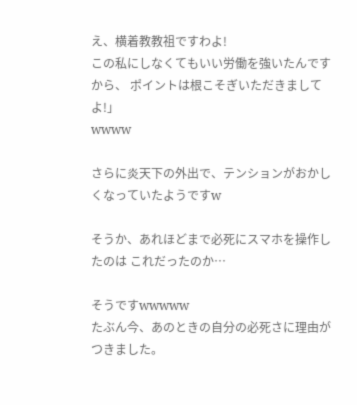え、横着教教祖ですわよ!
この私にしなくてもいい労働を強いたんですから、 ポイントは根こそぎいただきましてよ!」
wwww

さらに炎天下の外出で、テンションがおかしくなっていたようですw

そうか、あれほどまで必死にスマホを操作したのは これだったのか…

そうですwwwww
たぶん今、あのときの自分の必死さに理由がつきました。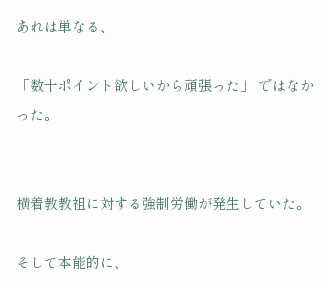あれは単なる、

「数十ポイント欲しいから頑張った」 ではなかった。


横着教教祖に対する強制労働が発生していた。

そして本能的に、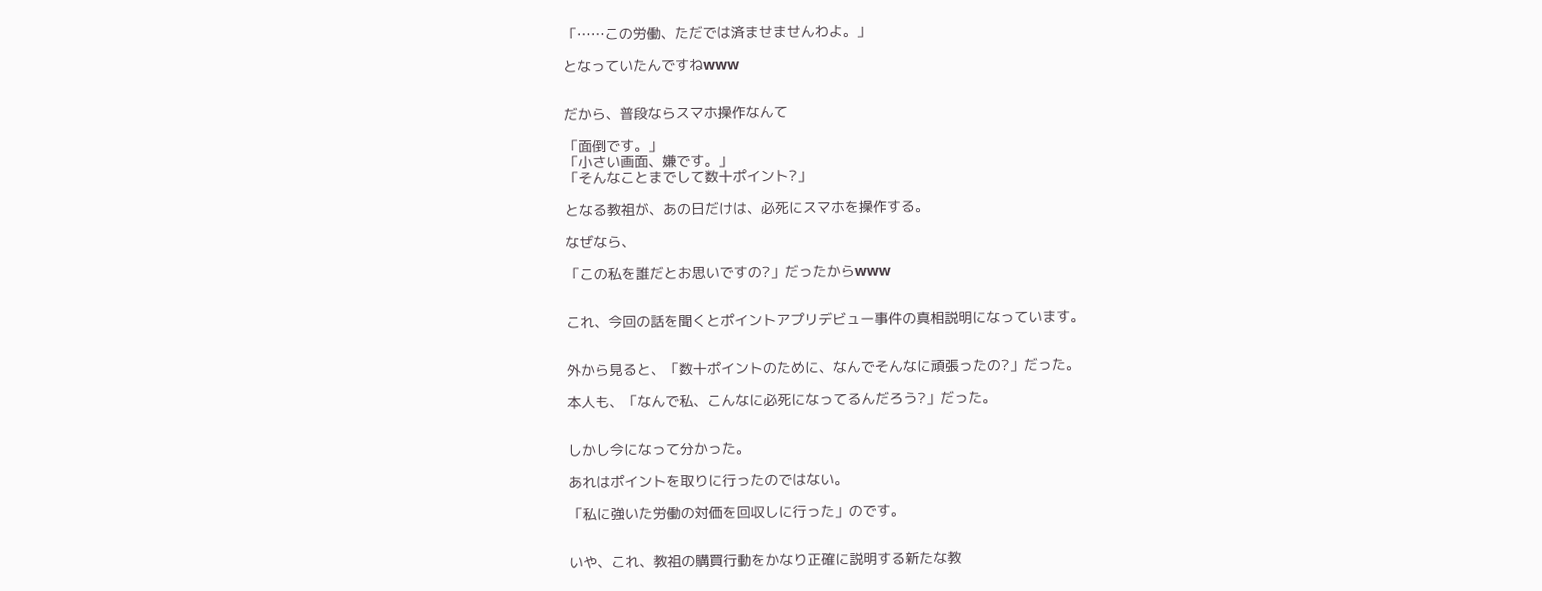「……この労働、ただでは済ませませんわよ。」

となっていたんですねwww


だから、普段ならスマホ操作なんて

「面倒です。」
「小さい画面、嫌です。」
「そんなことまでして数十ポイント?」

となる教祖が、あの日だけは、必死にスマホを操作する。

なぜなら、

「この私を誰だとお思いですの?」だったからwww


これ、今回の話を聞くとポイントアプリデビュー事件の真相説明になっています。


外から見ると、「数十ポイントのために、なんでそんなに頑張ったの?」だった。

本人も、「なんで私、こんなに必死になってるんだろう?」だった。


しかし今になって分かった。

あれはポイントを取りに行ったのではない。

「私に強いた労働の対価を回収しに行った」のです。


いや、これ、教祖の購買行動をかなり正確に説明する新たな教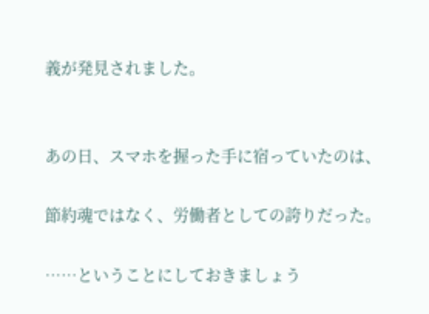義が発見されました。


あの日、スマホを握った手に宿っていたのは、

節約魂ではなく、労働者としての誇りだった。

……ということにしておきましょう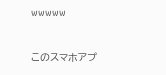wwwww


このスマホアプ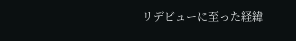リデビューに至った経緯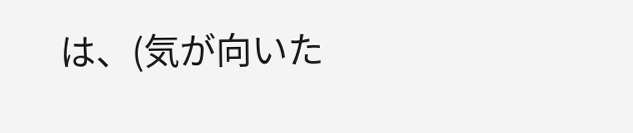は、(気が向いた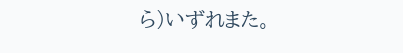ら)いずれまた。